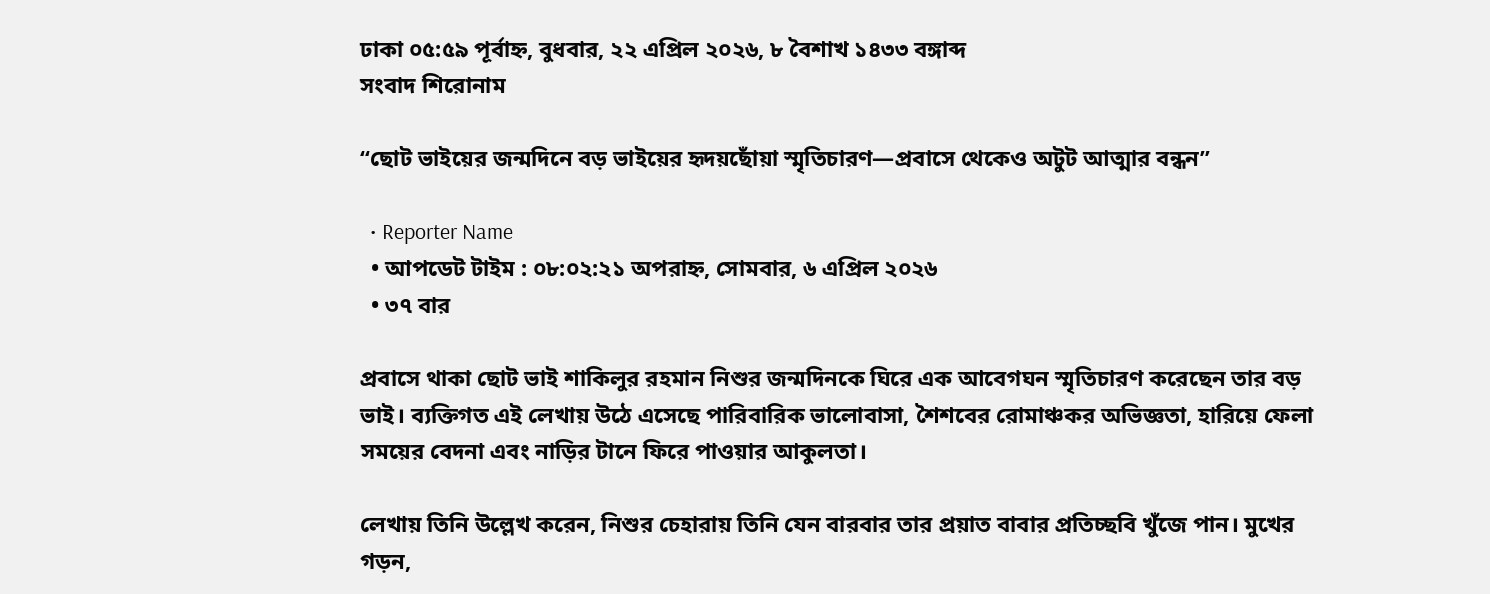ঢাকা ০৫:৫৯ পূর্বাহ্ন, বুধবার, ২২ এপ্রিল ২০২৬, ৮ বৈশাখ ১৪৩৩ বঙ্গাব্দ
সংবাদ শিরোনাম

“ছোট ভাইয়ের জন্মদিনে বড় ভাইয়ের হৃদয়ছোঁয়া স্মৃতিচারণ—প্রবাসে থেকেও অটুট আত্মার বন্ধন”

  • Reporter Name
  • আপডেট টাইম : ০৮:০২:২১ অপরাহ্ন, সোমবার, ৬ এপ্রিল ২০২৬
  • ৩৭ বার

প্রবাসে থাকা ছোট ভাই শাকিলুর রহমান নিশুর জন্মদিনকে ঘিরে এক আবেগঘন স্মৃতিচারণ করেছেন তার বড় ভাই। ব্যক্তিগত এই লেখায় উঠে এসেছে পারিবারিক ভালোবাসা, শৈশবের রোমাঞ্চকর অভিজ্ঞতা, হারিয়ে ফেলা সময়ের বেদনা এবং নাড়ির টানে ফিরে পাওয়ার আকুলতা।

লেখায় তিনি উল্লেখ করেন, নিশুর চেহারায় তিনি যেন বারবার তার প্রয়াত বাবার প্রতিচ্ছবি খুঁজে পান। মুখের গড়ন,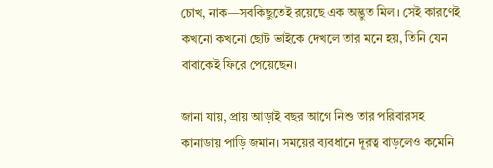চোখ, নাক—সবকিছুতেই রয়েছে এক অদ্ভুত মিল। সেই কারণেই কখনো কখনো ছোট ভাইকে দেখলে তার মনে হয়, তিনি যেন বাবাকেই ফিরে পেয়েছেন।

জানা যায়, প্রায় আড়াই বছর আগে নিশু তার পরিবারসহ কানাডায় পাড়ি জমান। সময়ের ব্যবধানে দূরত্ব বাড়লেও কমেনি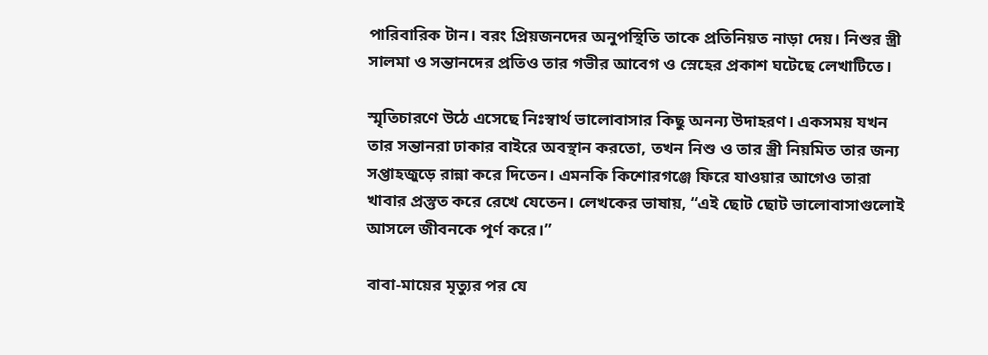পারিবারিক টান। বরং প্রিয়জনদের অনুপস্থিতি তাকে প্রতিনিয়ত নাড়া দেয়। নিশুর স্ত্রী সালমা ও সন্তানদের প্রতিও তার গভীর আবেগ ও স্নেহের প্রকাশ ঘটেছে লেখাটিতে।

স্মৃতিচারণে উঠে এসেছে নিঃস্বার্থ ভালোবাসার কিছু অনন্য উদাহরণ। একসময় যখন তার সন্তানরা ঢাকার বাইরে অবস্থান করতো, তখন নিশু ও তার স্ত্রী নিয়মিত তার জন্য সপ্তাহজুড়ে রান্না করে দিতেন। এমনকি কিশোরগঞ্জে ফিরে যাওয়ার আগেও তারা খাবার প্রস্তুত করে রেখে যেতেন। লেখকের ভাষায়, “এই ছোট ছোট ভালোবাসাগুলোই আসলে জীবনকে পূর্ণ করে।”

বাবা-মায়ের মৃত্যুর পর যে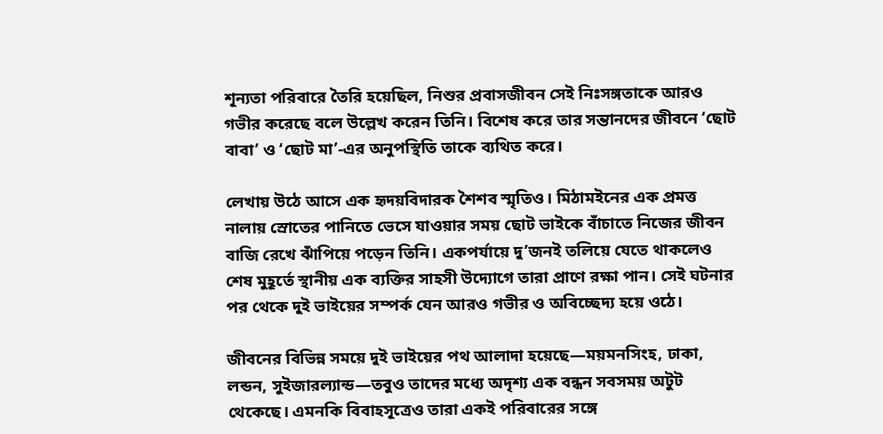শূন্যতা পরিবারে তৈরি হয়েছিল, নিশুর প্রবাসজীবন সেই নিঃসঙ্গতাকে আরও গভীর করেছে বলে উল্লেখ করেন তিনি। বিশেষ করে তার সন্তানদের জীবনে ‘ছোট বাবা’ ও ‘ছোট মা’-এর অনুপস্থিতি তাকে ব্যথিত করে।

লেখায় উঠে আসে এক হৃদয়বিদারক শৈশব স্মৃতিও। মিঠামইনের এক প্রমত্ত নালায় স্রোতের পানিতে ভেসে যাওয়ার সময় ছোট ভাইকে বাঁচাতে নিজের জীবন বাজি রেখে ঝাঁপিয়ে পড়েন তিনি। একপর্যায়ে দু’জনই তলিয়ে যেতে থাকলেও শেষ মুহূর্তে স্থানীয় এক ব্যক্তির সাহসী উদ্যোগে তারা প্রাণে রক্ষা পান। সেই ঘটনার পর থেকে দুই ভাইয়ের সম্পর্ক যেন আরও গভীর ও অবিচ্ছেদ্য হয়ে ওঠে।

জীবনের বিভিন্ন সময়ে দুই ভাইয়ের পথ আলাদা হয়েছে—ময়মনসিংহ, ঢাকা, লন্ডন, সুইজারল্যান্ড—তবুও তাদের মধ্যে অদৃশ্য এক বন্ধন সবসময় অটুট থেকেছে। এমনকি বিবাহসূত্রেও তারা একই পরিবারের সঙ্গে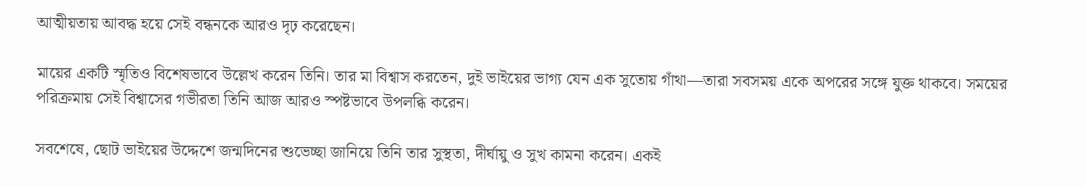আত্মীয়তায় আবদ্ধ হয়ে সেই বন্ধনকে আরও দৃঢ় করেছেন।

মায়ের একটি স্মৃতিও বিশেষভাবে উল্লেখ করেন তিনি। তার মা বিশ্বাস করতেন, দুই ভাইয়ের ভাগ্য যেন এক সুতোয় গাঁথা—তারা সবসময় একে অপরের সঙ্গে যুক্ত থাকবে। সময়ের পরিক্রমায় সেই বিশ্বাসের গভীরতা তিনি আজ আরও স্পষ্টভাবে উপলব্ধি করেন।

সবশেষে, ছোট ভাইয়ের উদ্দেশে জন্মদিনের শুভেচ্ছা জানিয়ে তিনি তার সুস্থতা, দীর্ঘায়ু ও সুখ কামনা করেন। একই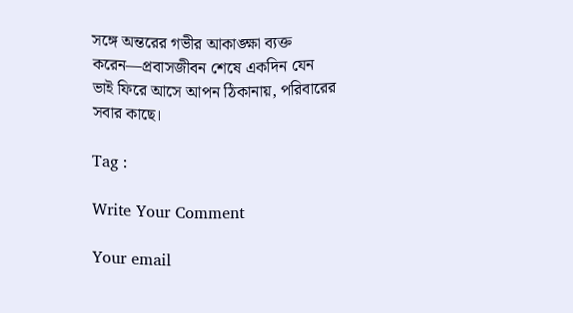সঙ্গে অন্তরের গভীর আকাঙ্ক্ষা ব্যক্ত করেন—প্রবাসজীবন শেষে একদিন যেন ভাই ফিরে আসে আপন ঠিকানায়, পরিবারের সবার কাছে।

Tag :

Write Your Comment

Your email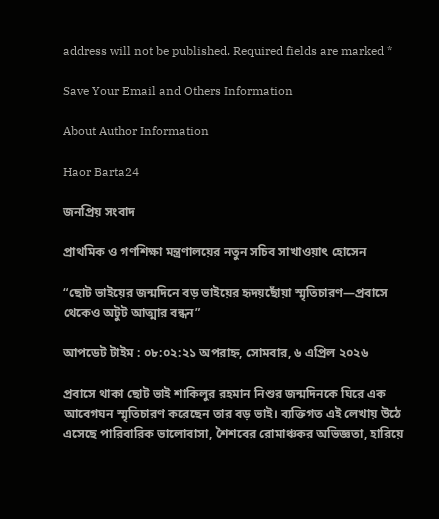address will not be published. Required fields are marked *

Save Your Email and Others Information

About Author Information

Haor Barta24

জনপ্রিয় সংবাদ

প্রাথমিক ও গণশিক্ষা মন্ত্রণালয়ের নতুন সচিব সাখাওয়াৎ হোসেন

“ছোট ভাইয়ের জন্মদিনে বড় ভাইয়ের হৃদয়ছোঁয়া স্মৃতিচারণ—প্রবাসে থেকেও অটুট আত্মার বন্ধন”

আপডেট টাইম : ০৮:০২:২১ অপরাহ্ন, সোমবার, ৬ এপ্রিল ২০২৬

প্রবাসে থাকা ছোট ভাই শাকিলুর রহমান নিশুর জন্মদিনকে ঘিরে এক আবেগঘন স্মৃতিচারণ করেছেন তার বড় ভাই। ব্যক্তিগত এই লেখায় উঠে এসেছে পারিবারিক ভালোবাসা, শৈশবের রোমাঞ্চকর অভিজ্ঞতা, হারিয়ে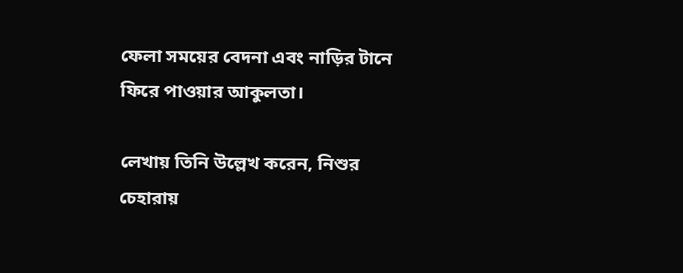ফেলা সময়ের বেদনা এবং নাড়ির টানে ফিরে পাওয়ার আকুলতা।

লেখায় তিনি উল্লেখ করেন, নিশুর চেহারায়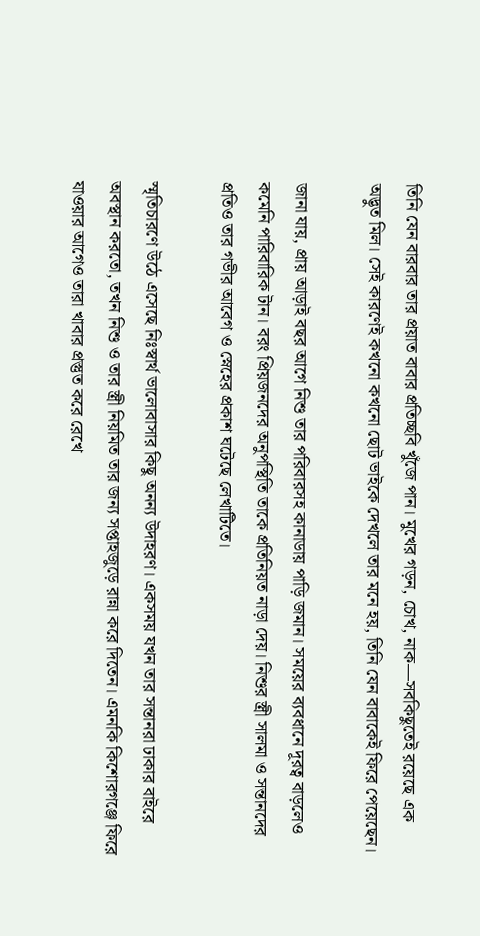তিনি যেন বারবার তার প্রয়াত বাবার প্রতিচ্ছবি খুঁজে পান। মুখের গড়ন, চোখ, নাক—সবকিছুতেই রয়েছে এক অদ্ভুত মিল। সেই কারণেই কখনো কখনো ছোট ভাইকে দেখলে তার মনে হয়, তিনি যেন বাবাকেই ফিরে পেয়েছেন।

জানা যায়, প্রায় আড়াই বছর আগে নিশু তার পরিবারসহ কানাডায় পাড়ি জমান। সময়ের ব্যবধানে দূরত্ব বাড়লেও কমেনি পারিবারিক টান। বরং প্রিয়জনদের অনুপস্থিতি তাকে প্রতিনিয়ত নাড়া দেয়। নিশুর স্ত্রী সালমা ও সন্তানদের প্রতিও তার গভীর আবেগ ও স্নেহের প্রকাশ ঘটেছে লেখাটিতে।

স্মৃতিচারণে উঠে এসেছে নিঃস্বার্থ ভালোবাসার কিছু অনন্য উদাহরণ। একসময় যখন তার সন্তানরা ঢাকার বাইরে অবস্থান করতো, তখন নিশু ও তার স্ত্রী নিয়মিত তার জন্য সপ্তাহজুড়ে রান্না করে দিতেন। এমনকি কিশোরগঞ্জে ফিরে যাওয়ার আগেও তারা খাবার প্রস্তুত করে রেখে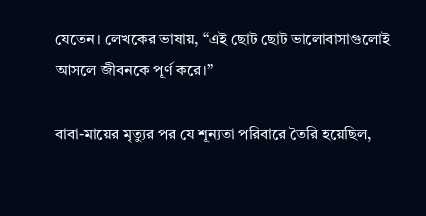যেতেন। লেখকের ভাষায়, “এই ছোট ছোট ভালোবাসাগুলোই আসলে জীবনকে পূর্ণ করে।”

বাবা-মায়ের মৃত্যুর পর যে শূন্যতা পরিবারে তৈরি হয়েছিল,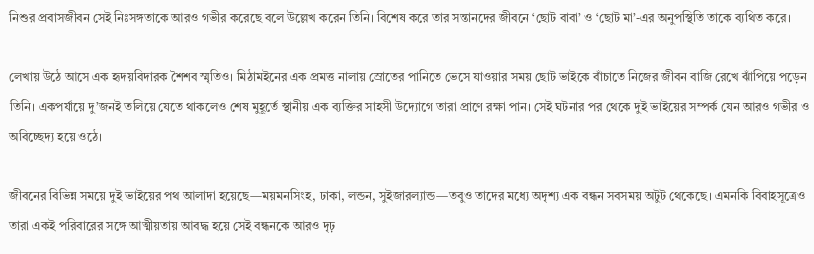নিশুর প্রবাসজীবন সেই নিঃসঙ্গতাকে আরও গভীর করেছে বলে উল্লেখ করেন তিনি। বিশেষ করে তার সন্তানদের জীবনে ‘ছোট বাবা’ ও ‘ছোট মা’-এর অনুপস্থিতি তাকে ব্যথিত করে।

লেখায় উঠে আসে এক হৃদয়বিদারক শৈশব স্মৃতিও। মিঠামইনের এক প্রমত্ত নালায় স্রোতের পানিতে ভেসে যাওয়ার সময় ছোট ভাইকে বাঁচাতে নিজের জীবন বাজি রেখে ঝাঁপিয়ে পড়েন তিনি। একপর্যায়ে দু’জনই তলিয়ে যেতে থাকলেও শেষ মুহূর্তে স্থানীয় এক ব্যক্তির সাহসী উদ্যোগে তারা প্রাণে রক্ষা পান। সেই ঘটনার পর থেকে দুই ভাইয়ের সম্পর্ক যেন আরও গভীর ও অবিচ্ছেদ্য হয়ে ওঠে।

জীবনের বিভিন্ন সময়ে দুই ভাইয়ের পথ আলাদা হয়েছে—ময়মনসিংহ, ঢাকা, লন্ডন, সুইজারল্যান্ড—তবুও তাদের মধ্যে অদৃশ্য এক বন্ধন সবসময় অটুট থেকেছে। এমনকি বিবাহসূত্রেও তারা একই পরিবারের সঙ্গে আত্মীয়তায় আবদ্ধ হয়ে সেই বন্ধনকে আরও দৃঢ়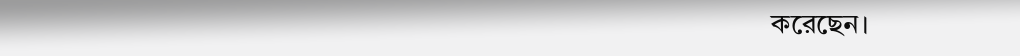করেছেন।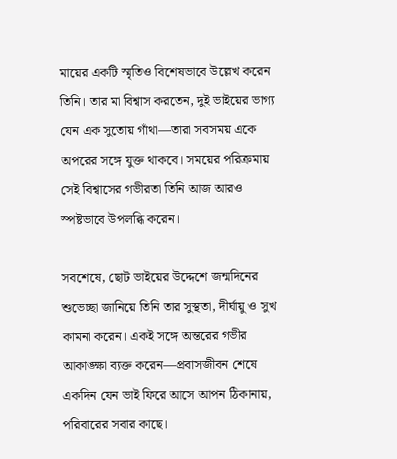মায়ের একটি স্মৃতিও বিশেষভাবে উল্লেখ করেন তিনি। তার মা বিশ্বাস করতেন, দুই ভাইয়ের ভাগ্য যেন এক সুতোয় গাঁথা—তারা সবসময় একে অপরের সঙ্গে যুক্ত থাকবে। সময়ের পরিক্রমায় সেই বিশ্বাসের গভীরতা তিনি আজ আরও স্পষ্টভাবে উপলব্ধি করেন।

সবশেষে, ছোট ভাইয়ের উদ্দেশে জন্মদিনের শুভেচ্ছা জানিয়ে তিনি তার সুস্থতা, দীর্ঘায়ু ও সুখ কামনা করেন। একই সঙ্গে অন্তরের গভীর আকাঙ্ক্ষা ব্যক্ত করেন—প্রবাসজীবন শেষে একদিন যেন ভাই ফিরে আসে আপন ঠিকানায়, পরিবারের সবার কাছে।